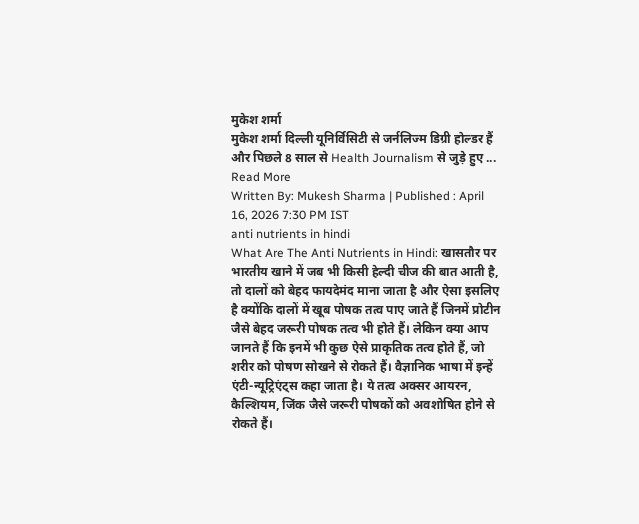मुकेश शर्मा
मुकेश शर्मा दिल्ली यूनिर्विसिटी से जर्नलिज्म डिग्री होल्डर हैं और पिछले 8 साल से Health Journalism से जुड़े हुए ... Read More
Written By: Mukesh Sharma | Published : April 16, 2026 7:30 PM IST
anti nutrients in hindi
What Are The Anti Nutrients in Hindi: खासतौर पर भारतीय खाने में जब भी किसी हेल्दी चीज की बात आती है, तो दालों को बेहद फायदेमंद माना जाता है और ऐसा इसलिए है क्योंकि दालों में खूब पोषक तत्व पाए जाते हैं जिनमें प्रोटीन जैसे बेहद जरूरी पोषक तत्व भी होते हैं। लेकिन क्या आप जानते हैं कि इनमें भी कुछ ऐसे प्राकृतिक तत्व होते हैं, जो शरीर को पोषण सोखने से रोकते हैं। वैज्ञानिक भाषा में इन्हें एंटी-न्यूट्रिएंट्स कहा जाता है। ये तत्व अक्सर आयरन, कैल्शियम, जिंक जैसे जरूरी पोषकों को अवशोषित होने से रोकते हैं।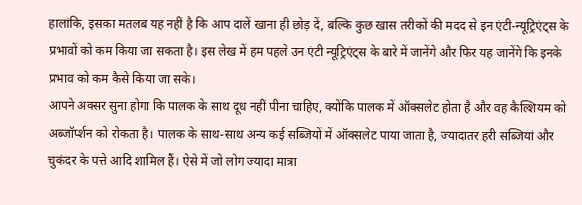हालांकि, इसका मतलब यह नहीं है कि आप दालें खाना ही छोड़ दें, बल्कि कुछ खास तरीकों की मदद से इन एंटी-न्यूट्रिएंट्स के प्रभावों को कम किया जा सकता है। इस लेख में हम पहले उन एंटी न्यूट्रिएंट्स के बारे में जानेंगे और फिर यह जानेंगे कि इनके प्रभाव को कम कैसे किया जा सके।
आपने अक्सर सुना होगा कि पालक के साथ दूध नहीं पीना चाहिए, क्योंकि पालक में ऑक्सलेट होता है और वह कैल्शियम को अब्जॉर्प्शन को रोकता है। पालक के साथ-साथ अन्य कई सब्जियों में ऑक्सलेट पाया जाता है, ज्यादातर हरी सब्जियां और चुकंदर के पत्ते आदि शामिल हैं। ऐसे में जो लोग ज्यादा मात्रा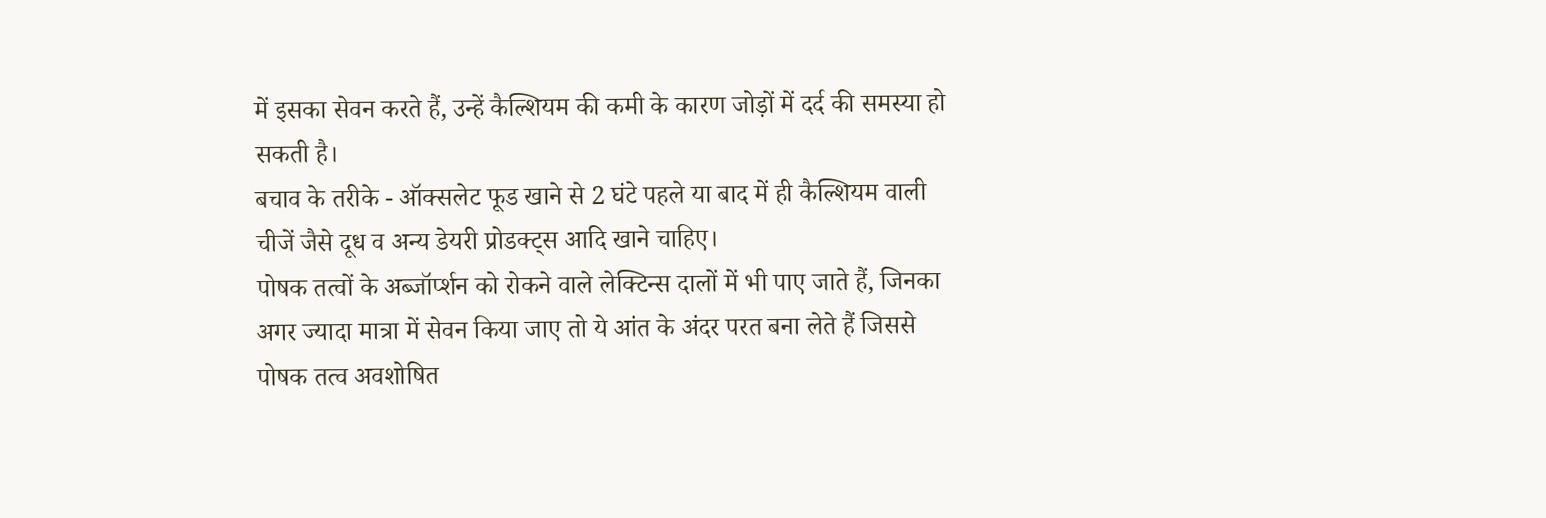में इसका सेवन करते हैं, उन्हें कैल्शियम की कमी के कारण जोड़ों में दर्द की समस्या हो सकती है।
बचाव के तरीके - ऑक्सलेट फूड खाने से 2 घंटे पहले या बाद में ही कैल्शियम वाली चीजें जैसे दूध व अन्य डेयरी प्रोडक्ट्स आदि खाने चाहिए।
पोषक तत्वों के अब्जॉर्प्शन को रोकने वाले लेक्टिन्स दालों में भी पाए जाते हैं, जिनका अगर ज्यादा मात्रा में सेवन किया जाए तो ये आंत के अंदर परत बना लेते हैं जिससे पोषक तत्व अवशोषित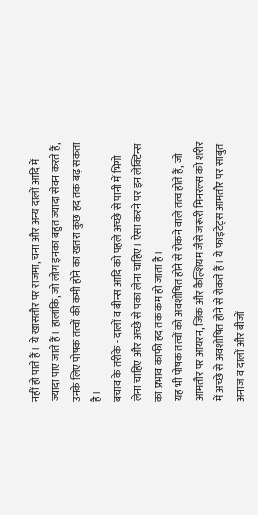नहीं हो पाते हैं। ये खासतौर पर राजमा, चना और अन्य दालों आदि में ज्यादा पाए जाते हैं। हालांकि, जो लोग इनका बहुत ज्यादा सेवन करते हैं, उनके लिए पोषक तत्वों की कमी होने का खतरा कुछ हद तक बढ़ सकता है।
बचाव के तरीके - दालों व बीन्स आदि को पहले अच्छे से पानी में भिगो लेना चाहिए और अच्छे से पका लेना चाहिए। ऐसा करने पर इन लेक्टिन्स का प्रभाव काफी हद तक कम हो जाता है।
यह भी पोषक तत्वों को अवशोषित होने से रोकने वाले तत्व होते हैं, जो आमतौर पर आयरन, जिंक और कैल्शियम जैसे जरूरी मिनरल्स को शरीर में अच्छे से अवशोषित होने से रोकते हैं। ये फाइटेट्स आमतौर पर साबुत अनाज व दालों और बीजों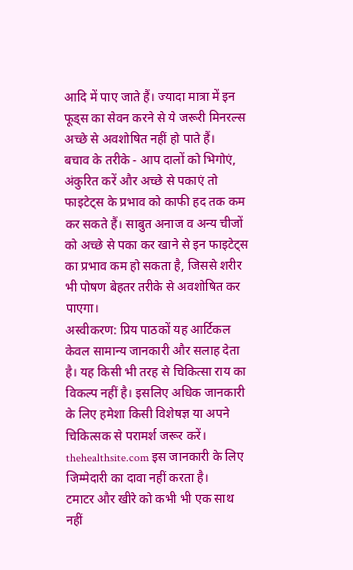आदि में पाए जाते हैं। ज्यादा मात्रा में इन फूड्स का सेवन करने से ये जरूरी मिनरल्स अच्छे से अवशोषित नहीं हो पाते हैं।
बचाव के तरीके - आप दालों को भिगोएं, अंकुरित करें और अच्छे से पकाएं तो फाइटेट्स के प्रभाव को काफी हद तक कम कर सकते हैं। साबुत अनाज व अन्य चीजों को अच्छे से पका कर खाने से इन फाइटेट्स का प्रभाव कम हो सकता है, जिससे शरीर भी पोषण बेहतर तरीके से अवशोषित कर पाएगा।
अस्वीकरण: प्रिय पाठकों यह आर्टिकल केवल सामान्य जानकारी और सलाह देता है। यह किसी भी तरह से चिकित्सा राय का विकल्प नहीं है। इसलिए अधिक जानकारी के लिए हमेशा किसी विशेषज्ञ या अपने चिकित्सक से परामर्श जरूर करें। thehealthsite.com इस जानकारी के लिए जिम्मेदारी का दावा नहीं करता है।
टमाटर और खीरे को कभी भी एक साथ नहीं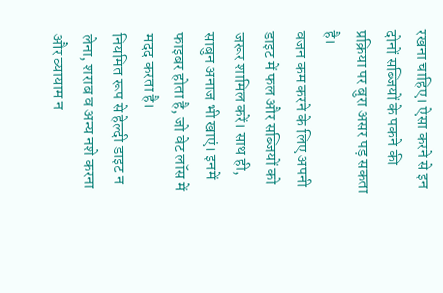रखना चाहिए। ऐसा करने से इन दोनों सब्जियों के पकने की प्रक्रिया पर बुरा असर पड़ सकता है।
वजन कम करने के लिए अपनी डाइट में फल और सब्जियों को जरूर शामिल करें। साथ ही, साबुन अनाज भी खाएं। इनमें फाइबर होता है, जो वेट लॉस में मदद करता है।
नियमित रूप से हेल्दी डाइट न लेना, शराब व अन्य नशे करना और व्यायाम न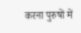करना पुरुषों में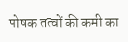पोषक तत्वों की कमी का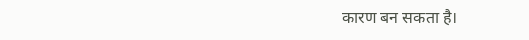कारण बन सकता है।